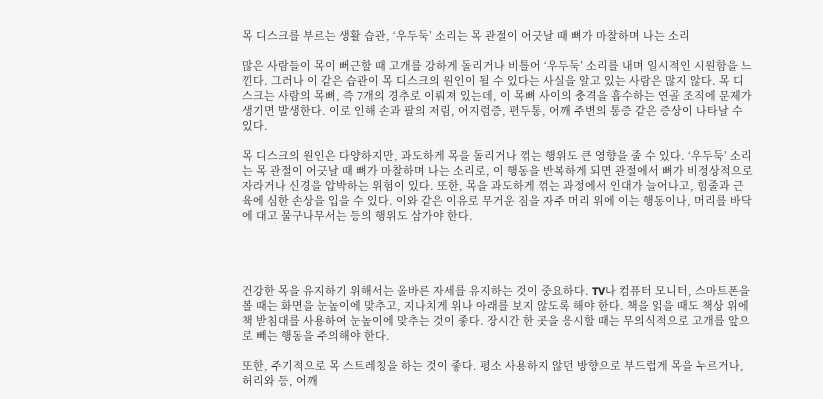목 디스크를 부르는 생활 습관, ‘우두둑’ 소리는 목 관절이 어긋날 때 뼈가 마찰하며 나는 소리

많은 사람들이 목이 뻐근할 때 고개를 강하게 돌리거나 비틀어 ‘우두둑’ 소리를 내며 일시적인 시원함을 느낀다. 그러나 이 같은 습관이 목 디스크의 원인이 될 수 있다는 사실을 알고 있는 사람은 많지 않다. 목 디스크는 사람의 목뼈, 즉 7개의 경추로 이뤄져 있는데, 이 목뼈 사이의 충격을 흡수하는 연골 조직에 문제가 생기면 발생한다. 이로 인해 손과 팔의 저림, 어지럼증, 편두통, 어깨 주변의 통증 같은 증상이 나타날 수 있다.

목 디스크의 원인은 다양하지만, 과도하게 목을 돌리거나 꺾는 행위도 큰 영향을 줄 수 있다. ‘우두둑’ 소리는 목 관절이 어긋날 때 뼈가 마찰하며 나는 소리로, 이 행동을 반복하게 되면 관절에서 뼈가 비정상적으로 자라거나 신경을 압박하는 위험이 있다. 또한, 목을 과도하게 꺾는 과정에서 인대가 늘어나고, 힘줄과 근육에 심한 손상을 입을 수 있다. 이와 같은 이유로 무거운 짐을 자주 머리 위에 이는 행동이나, 머리를 바닥에 대고 물구나무서는 등의 행위도 삼가야 한다.




건강한 목을 유지하기 위해서는 올바른 자세를 유지하는 것이 중요하다. TV나 컴퓨터 모니터, 스마트폰을 볼 때는 화면을 눈높이에 맞추고, 지나치게 위나 아래를 보지 않도록 해야 한다. 책을 읽을 때도 책상 위에 책 받침대를 사용하여 눈높이에 맞추는 것이 좋다. 장시간 한 곳을 응시할 때는 무의식적으로 고개를 앞으로 빼는 행동을 주의해야 한다.

또한, 주기적으로 목 스트레칭을 하는 것이 좋다. 평소 사용하지 않던 방향으로 부드럽게 목을 누르거나, 허리와 등, 어깨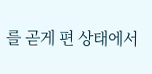를 곧게 편 상태에서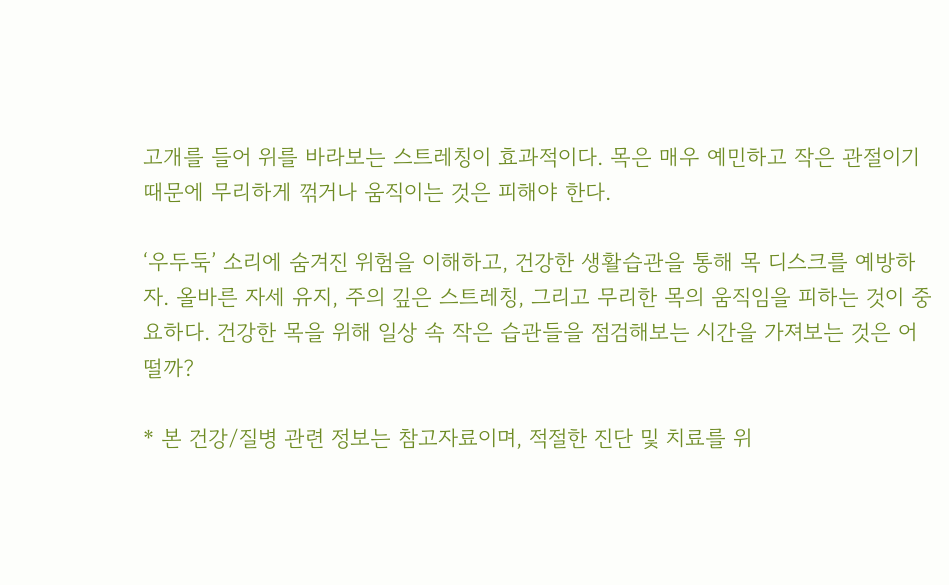고개를 들어 위를 바라보는 스트레칭이 효과적이다. 목은 매우 예민하고 작은 관절이기 때문에 무리하게 꺾거나 움직이는 것은 피해야 한다.

‘우두둑’ 소리에 숨겨진 위험을 이해하고, 건강한 생활습관을 통해 목 디스크를 예방하자. 올바른 자세 유지, 주의 깊은 스트레칭, 그리고 무리한 목의 움직임을 피하는 것이 중요하다. 건강한 목을 위해 일상 속 작은 습관들을 점검해보는 시간을 가져보는 것은 어떨까?

* 본 건강/질병 관련 정보는 참고자료이며, 적절한 진단 및 치료를 위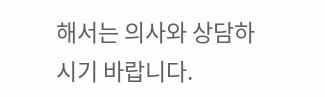해서는 의사와 상담하시기 바랍니다.